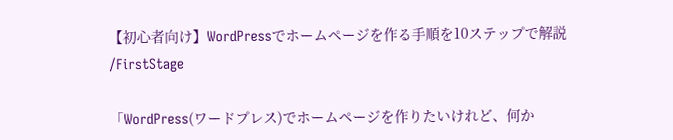【初心者向け】WordPressでホームページを作る手順を10ステップで解説
/FirstStage

「WordPress(ワードプレス)でホームページを作りたいけれど、何か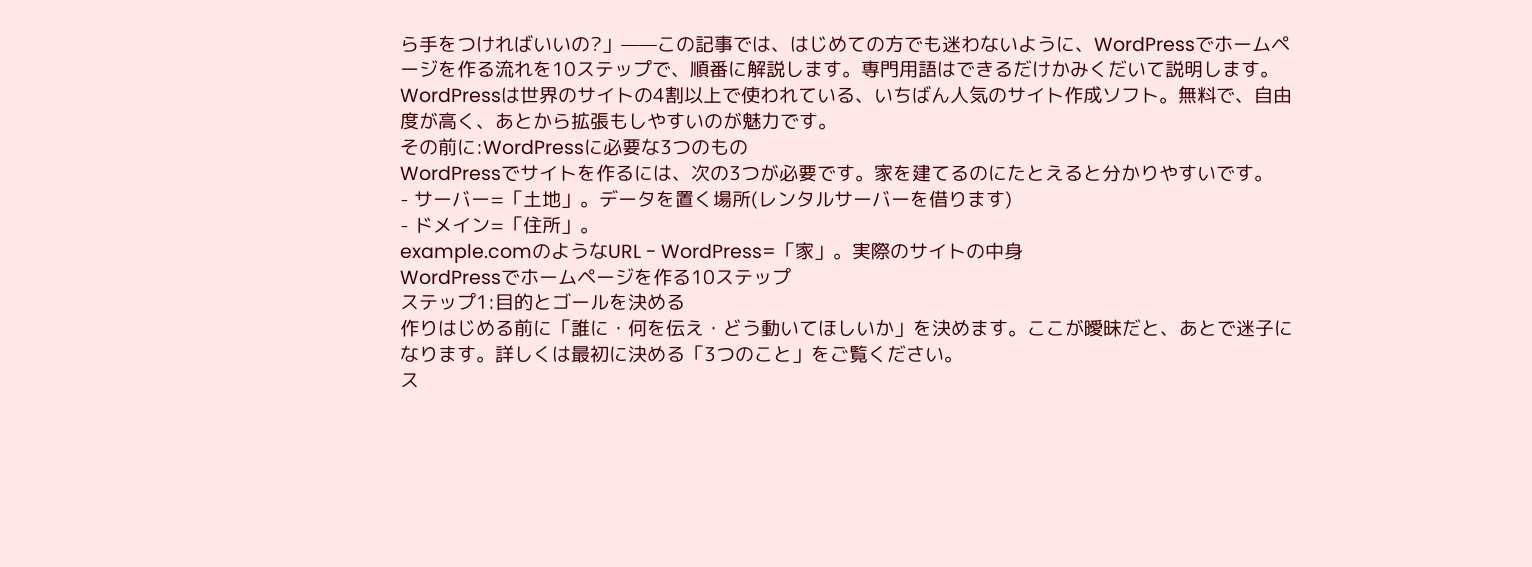ら手をつければいいの?」——この記事では、はじめての方でも迷わないように、WordPressでホームページを作る流れを10ステップで、順番に解説します。専門用語はできるだけかみくだいて説明します。
WordPressは世界のサイトの4割以上で使われている、いちばん人気のサイト作成ソフト。無料で、自由度が高く、あとから拡張もしやすいのが魅力です。
その前に:WordPressに必要な3つのもの
WordPressでサイトを作るには、次の3つが必要です。家を建てるのにたとえると分かりやすいです。
- サーバー=「土地」。データを置く場所(レンタルサーバーを借ります)
- ドメイン=「住所」。
example.comのようなURL - WordPress=「家」。実際のサイトの中身
WordPressでホームページを作る10ステップ
ステップ1:目的とゴールを決める
作りはじめる前に「誰に・何を伝え・どう動いてほしいか」を決めます。ここが曖昧だと、あとで迷子になります。詳しくは最初に決める「3つのこと」をご覧ください。
ス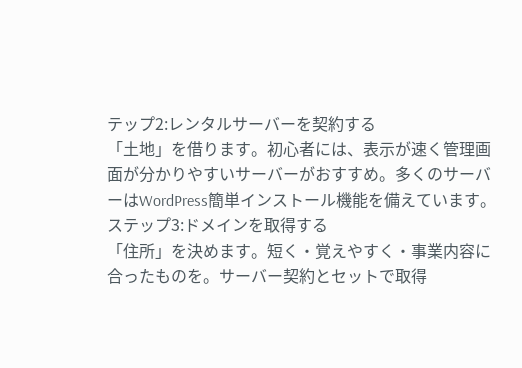テップ2:レンタルサーバーを契約する
「土地」を借ります。初心者には、表示が速く管理画面が分かりやすいサーバーがおすすめ。多くのサーバーはWordPress簡単インストール機能を備えています。
ステップ3:ドメインを取得する
「住所」を決めます。短く・覚えやすく・事業内容に合ったものを。サーバー契約とセットで取得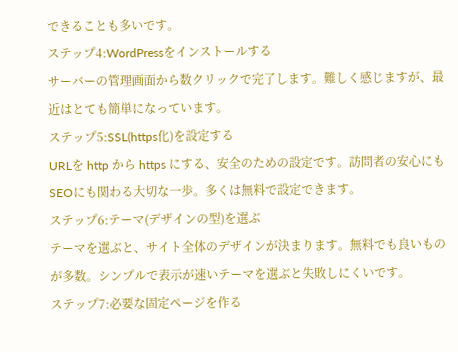できることも多いです。
ステップ4:WordPressをインストールする
サーバーの管理画面から数クリックで完了します。難しく感じますが、最近はとても簡単になっています。
ステップ5:SSL(https化)を設定する
URLを http から https にする、安全のための設定です。訪問者の安心にもSEOにも関わる大切な一歩。多くは無料で設定できます。
ステップ6:テーマ(デザインの型)を選ぶ
テーマを選ぶと、サイト全体のデザインが決まります。無料でも良いものが多数。シンプルで表示が速いテーマを選ぶと失敗しにくいです。
ステップ7:必要な固定ページを作る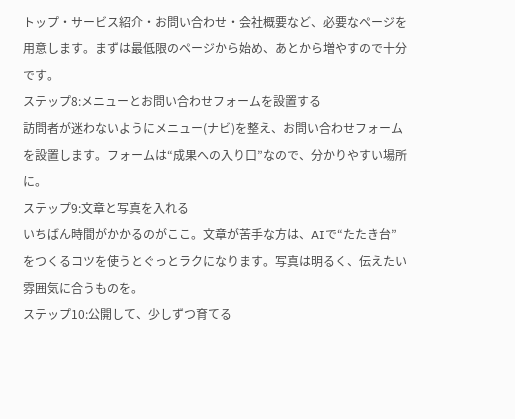トップ・サービス紹介・お問い合わせ・会社概要など、必要なページを用意します。まずは最低限のページから始め、あとから増やすので十分です。
ステップ8:メニューとお問い合わせフォームを設置する
訪問者が迷わないようにメニュー(ナビ)を整え、お問い合わせフォームを設置します。フォームは“成果への入り口”なので、分かりやすい場所に。
ステップ9:文章と写真を入れる
いちばん時間がかかるのがここ。文章が苦手な方は、AIで“たたき台”をつくるコツを使うとぐっとラクになります。写真は明るく、伝えたい雰囲気に合うものを。
ステップ10:公開して、少しずつ育てる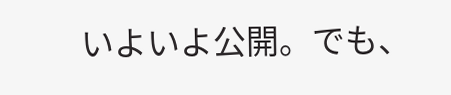いよいよ公開。でも、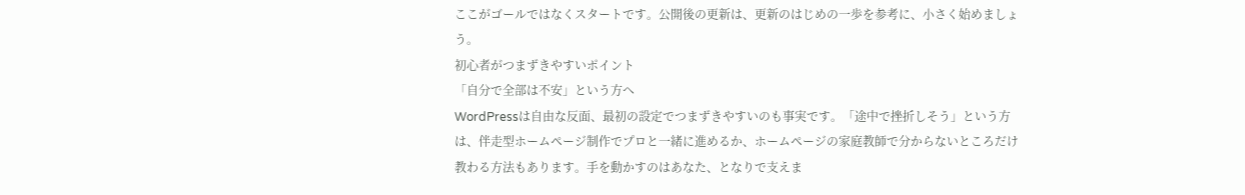ここがゴールではなくスタートです。公開後の更新は、更新のはじめの一歩を参考に、小さく始めましょう。
初心者がつまずきやすいポイント
「自分で全部は不安」という方へ
WordPressは自由な反面、最初の設定でつまずきやすいのも事実です。「途中で挫折しそう」という方は、伴走型ホームページ制作でプロと一緒に進めるか、ホームページの家庭教師で分からないところだけ教わる方法もあります。手を動かすのはあなた、となりで支えま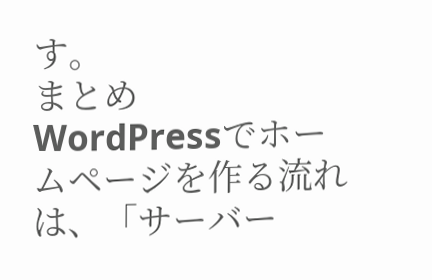す。
まとめ
WordPressでホームページを作る流れは、「サーバー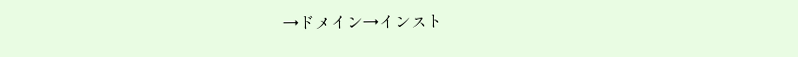→ドメイン→インスト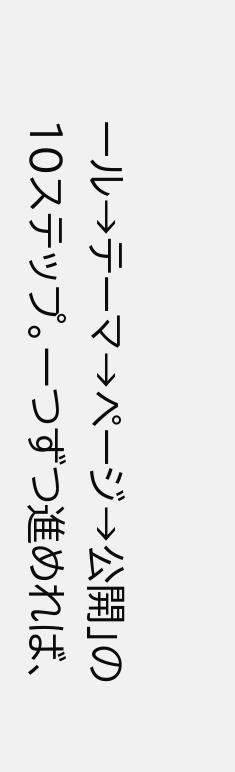ール→テーマ→ページ→公開」の10ステップ。一つずつ進めれば、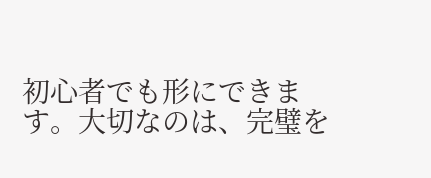初心者でも形にできます。大切なのは、完璧を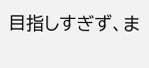目指しすぎず、ま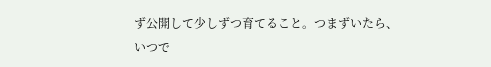ず公開して少しずつ育てること。つまずいたら、いつで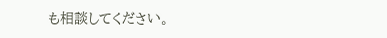も相談してください。